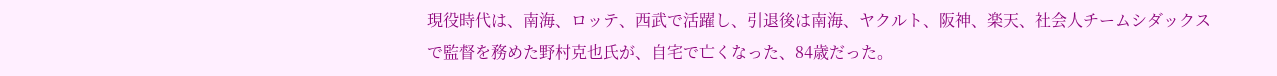現役時代は、南海、ロッテ、西武で活躍し、引退後は南海、ヤクルト、阪神、楽天、社会人チームシダックスで監督を務めた野村克也氏が、自宅で亡くなった、84歳だった。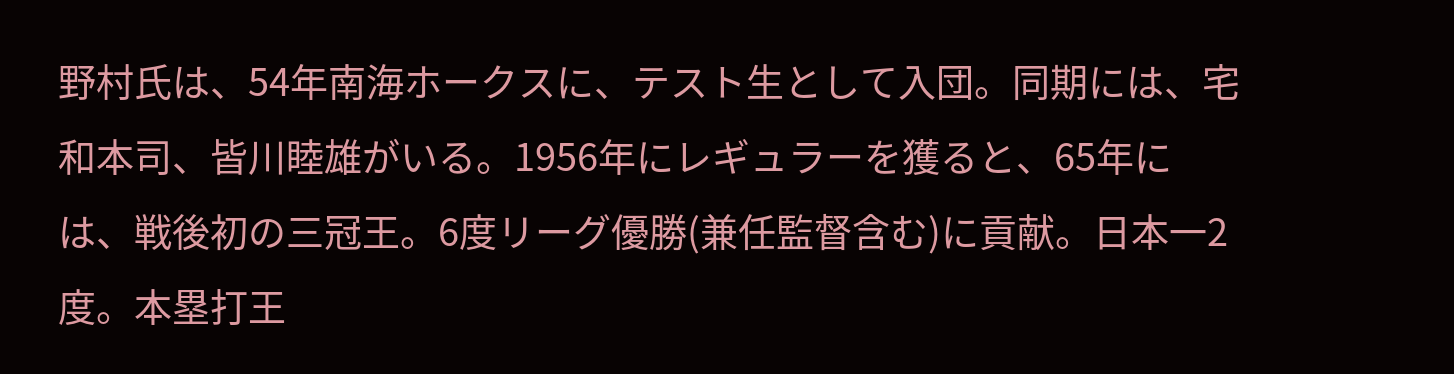野村氏は、54年南海ホークスに、テスト生として入団。同期には、宅和本司、皆川睦雄がいる。1956年にレギュラーを獲ると、65年には、戦後初の三冠王。6度リーグ優勝(兼任監督含む)に貢献。日本一2度。本塁打王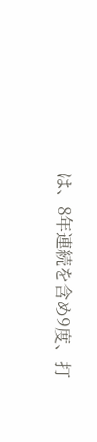は、8年連続を含め9度、打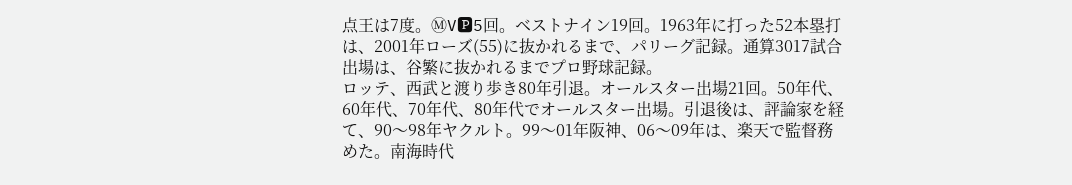点王は7度。ⓂV🅿5回。ベストナイン19回。1963年に打った52本塁打は、2001年ローズ(55)に抜かれるまで、パリーグ記録。通算3017試合出場は、谷繁に抜かれるまでプロ野球記録。
ロッテ、西武と渡り歩き80年引退。オールスター出場21回。50年代、60年代、70年代、80年代でオールスター出場。引退後は、評論家を経て、90〜98年ヤクルト。99〜01年阪神、06〜09年は、楽天で監督務めた。南海時代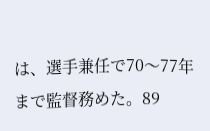は、選手兼任で70〜77年まで監督務めた。89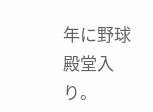年に野球殿堂入り。